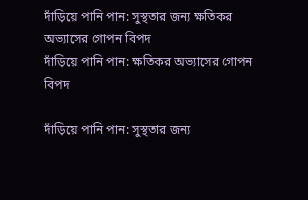দাঁড়িয়ে পানি পান: সুস্থতার জন্য ক্ষতিকর অভ্যাসের গোপন বিপদ
দাঁড়িয়ে পানি পান: ক্ষতিকর অভ্যাসের গোপন বিপদ

দাঁড়িয়ে পানি পান: সুস্থতার জন্য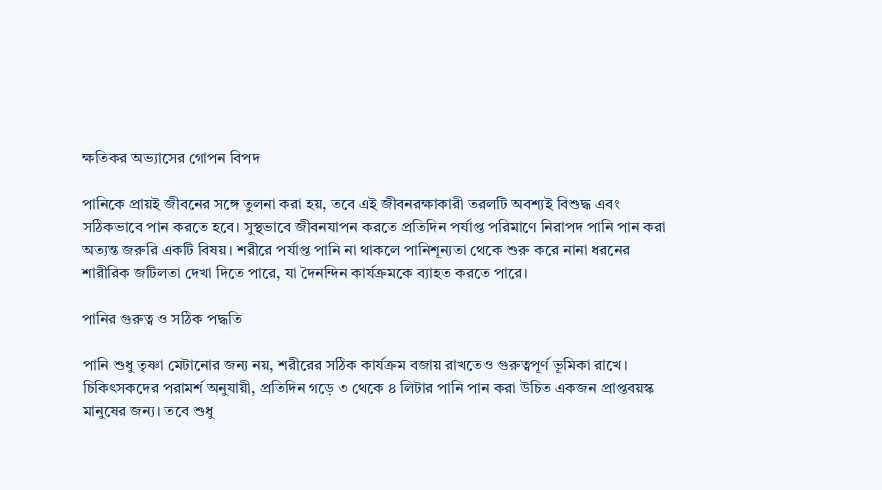ক্ষতিকর অভ্যাসের গোপন বিপদ

পানিকে প্রায়ই জীবনের সঙ্গে তুলনা করা হয়, তবে এই জীবনরক্ষাকারী তরলটি অবশ্যই বিশুদ্ধ এবং সঠিকভাবে পান করতে হবে। সুস্থভাবে জীবনযাপন করতে প্রতিদিন পর্যাপ্ত পরিমাণে নিরাপদ পানি পান করা অত্যন্ত জরুরি একটি বিষয়। শরীরে পর্যাপ্ত পানি না থাকলে পানিশূন্যতা থেকে শুরু করে নানা ধরনের শারীরিক জটিলতা দেখা দিতে পারে, যা দৈনন্দিন কার্যক্রমকে ব্যাহত করতে পারে।

পানির গুরুত্ব ও সঠিক পদ্ধতি

পানি শুধু তৃষ্ণা মেটানোর জন্য নয়, শরীরের সঠিক কার্যক্রম বজায় রাখতেও গুরুত্বপূর্ণ ভূমিকা রাখে। চিকিৎসকদের পরামর্শ অনুযায়ী, প্রতিদিন গড়ে ৩ থেকে ৪ লিটার পানি পান করা উচিত একজন প্রাপ্তবয়স্ক মানুষের জন্য। তবে শুধু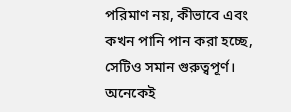পরিমাণ নয়, কীভাবে এবং কখন পানি পান করা হচ্ছে, সেটিও সমান গুরুত্বপূর্ণ। অনেকেই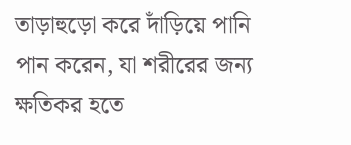তাড়াহুড়ো করে দাঁড়িয়ে পানি পান করেন, যা শরীরের জন্য ক্ষতিকর হতে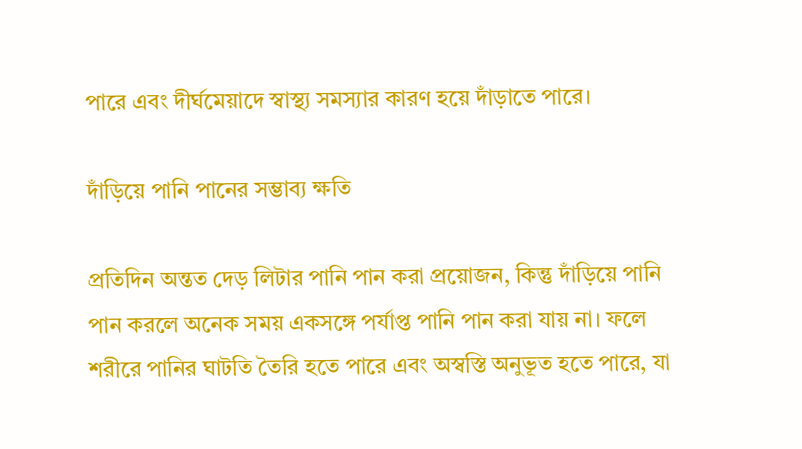পারে এবং দীর্ঘমেয়াদে স্বাস্থ্য সমস্যার কারণ হয়ে দাঁড়াতে পারে।

দাঁড়িয়ে পানি পানের সম্ভাব্য ক্ষতি

প্রতিদিন অন্তত দেড় লিটার পানি পান করা প্রয়োজন, কিন্তু দাঁড়িয়ে পানি পান করলে অনেক সময় একসঙ্গে পর্যাপ্ত পানি পান করা যায় না। ফলে শরীরে পানির ঘাটতি তৈরি হতে পারে এবং অস্বস্তি অনুভূত হতে পারে, যা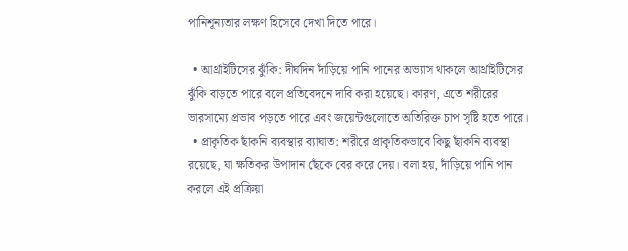পানিশূন্যতার লক্ষণ হিসেবে দেখা দিতে পারে।

  • আর্থ্রাইটিসের ঝুঁকি: দীর্ঘদিন দাঁড়িয়ে পানি পানের অভ্যাস থাকলে আর্থ্রাইটিসের ঝুঁকি বাড়তে পারে বলে প্রতিবেদনে দাবি করা হয়েছে। কারণ, এতে শরীরের ভারসাম্যে প্রভাব পড়তে পারে এবং জয়েন্টগুলোতে অতিরিক্ত চাপ সৃষ্টি হতে পারে।
  • প্রাকৃতিক ছাঁকনি ব্যবস্থার ব্যাঘাত: শরীরে প্রাকৃতিকভাবে কিছু ছাঁকনি ব্যবস্থা রয়েছে, যা ক্ষতিকর উপাদান ছেঁকে বের করে দেয়। বলা হয়, দাঁড়িয়ে পানি পান করলে এই প্রক্রিয়া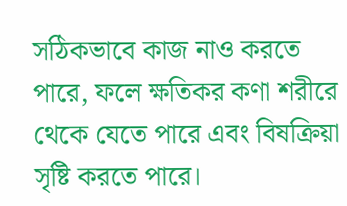সঠিকভাবে কাজ নাও করতে পারে, ফলে ক্ষতিকর কণা শরীরে থেকে যেতে পারে এবং বিষক্রিয়া সৃষ্টি করতে পারে।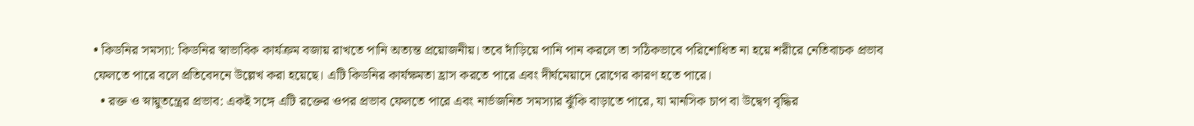• কিডনির সমস্যা: কিডনির স্বাভাবিক কার্যক্রম বজায় রাখতে পানি অত্যন্ত প্রয়োজনীয়। তবে দাঁড়িয়ে পানি পান করলে তা সঠিকভাবে পরিশোধিত না হয়ে শরীরে নেতিবাচক প্রভাব ফেলতে পারে বলে প্রতিবেদনে উল্লেখ করা হয়েছে। এটি কিডনির কার্যক্ষমতা হ্রাস করতে পারে এবং দীর্ঘমেয়াদে রোগের কারণ হতে পারে।
  • রক্ত ও স্নায়ুতন্ত্রের প্রভাব: একই সঙ্গে এটি রক্তের ওপর প্রভাব ফেলতে পারে এবং নার্ভজনিত সমস্যার ঝুঁকি বাড়াতে পারে, যা মানসিক চাপ বা উদ্বেগ বৃদ্ধির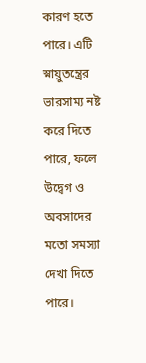কারণ হতে পারে। এটি স্নায়ুতন্ত্রের ভারসাম্য নষ্ট করে দিতে পারে, ফলে উদ্বেগ ও অবসাদের মতো সমস্যা দেখা দিতে পারে।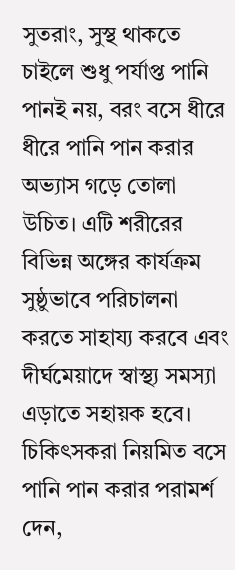সুতরাং, সুস্থ থাকতে চাইলে শুধু পর্যাপ্ত পানি পানই নয়, বরং বসে ধীরে ধীরে পানি পান করার অভ্যাস গড়ে তোলা উচিত। এটি শরীরের বিভিন্ন অঙ্গের কার্যক্রম সুষ্ঠুভাবে পরিচালনা করতে সাহায্য করবে এবং দীর্ঘমেয়াদে স্বাস্থ্য সমস্যা এড়াতে সহায়ক হবে। চিকিৎসকরা নিয়মিত বসে পানি পান করার পরামর্শ দেন,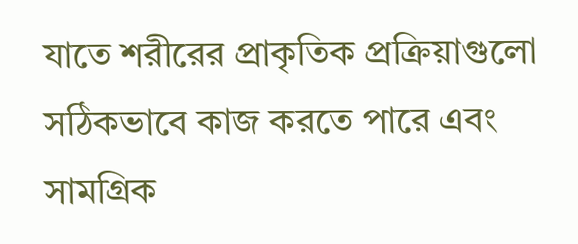যাতে শরীরের প্রাকৃতিক প্রক্রিয়াগুলো সঠিকভাবে কাজ করতে পারে এবং সামগ্রিক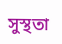সুস্থতা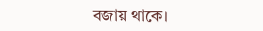বজায় থাকে।